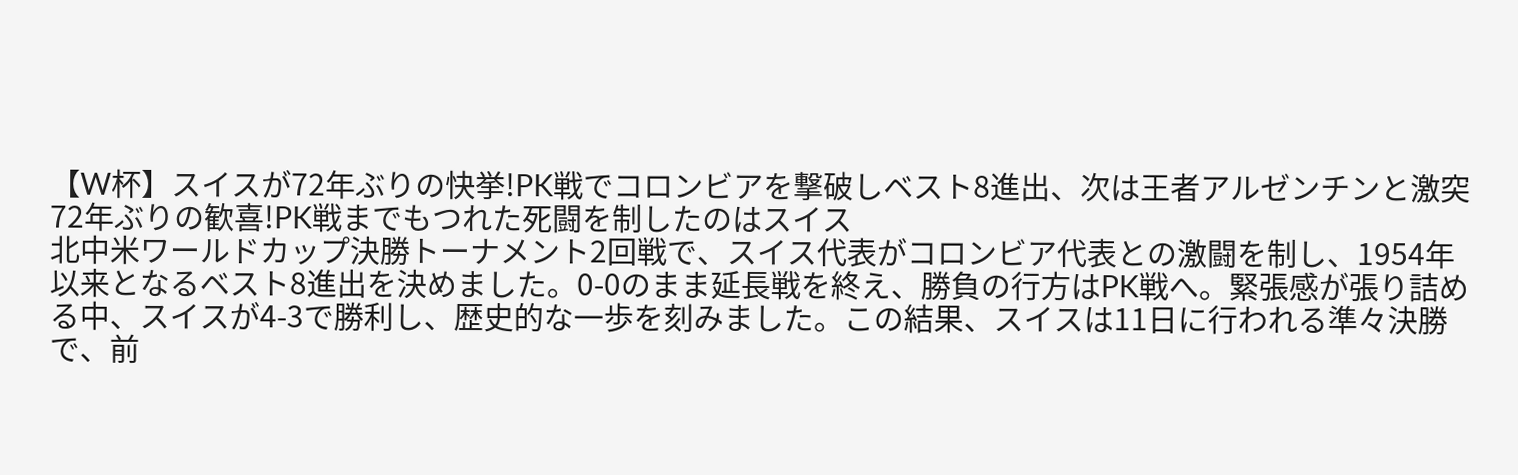【W杯】スイスが72年ぶりの快挙!PK戦でコロンビアを撃破しベスト8進出、次は王者アルゼンチンと激突
72年ぶりの歓喜!PK戦までもつれた死闘を制したのはスイス
北中米ワールドカップ決勝トーナメント2回戦で、スイス代表がコロンビア代表との激闘を制し、1954年以来となるベスト8進出を決めました。0-0のまま延長戦を終え、勝負の行方はPK戦へ。緊張感が張り詰める中、スイスが4-3で勝利し、歴史的な一歩を刻みました。この結果、スイスは11日に行われる準々決勝で、前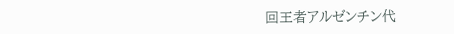回王者アルゼンチン代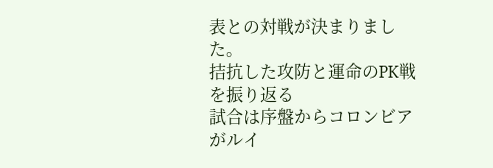表との対戦が決まりました。
拮抗した攻防と運命のPK戦を振り返る
試合は序盤からコロンビアがルイ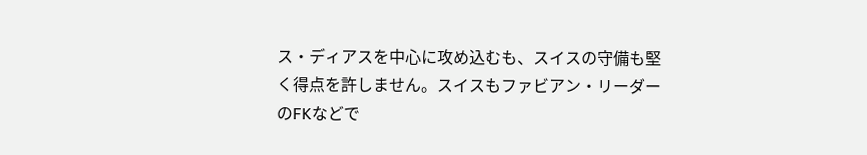ス・ディアスを中心に攻め込むも、スイスの守備も堅く得点を許しません。スイスもファビアン・リーダーのFKなどで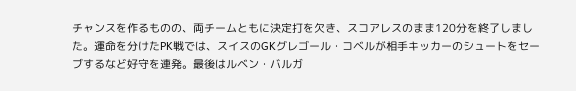チャンスを作るものの、両チームともに決定打を欠き、スコアレスのまま120分を終了しました。運命を分けたPK戦では、スイスのGKグレゴール・コベルが相手キッカーのシュートをセーブするなど好守を連発。最後はルベン・バルガ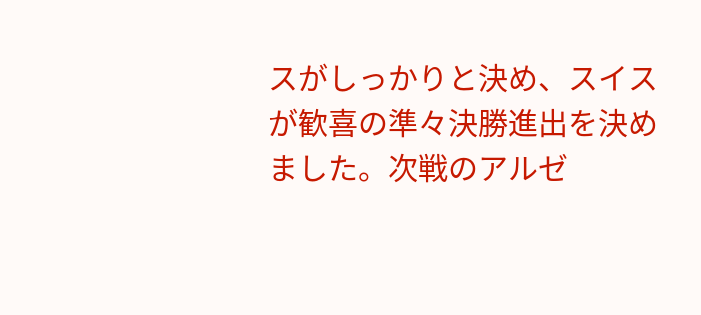スがしっかりと決め、スイスが歓喜の準々決勝進出を決めました。次戦のアルゼ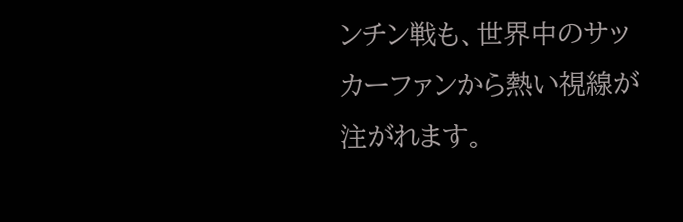ンチン戦も、世界中のサッカーファンから熱い視線が注がれます。